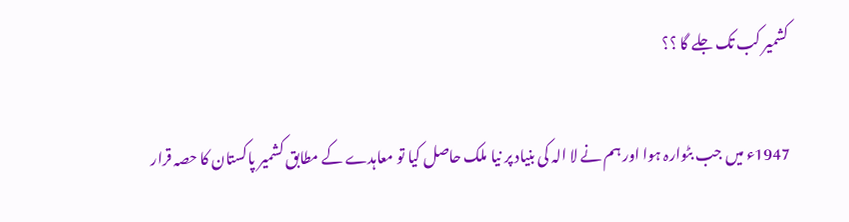کشمیر کب تک جلے گا ؟؟

1947ء میں جب بٹوارہ ہوا اور ہم نے لا الہ کی بنیاد پر نیا ملک حاصل کیا تو معاہدے کے مطابق کشمیر پاکستان کا حصہ قرار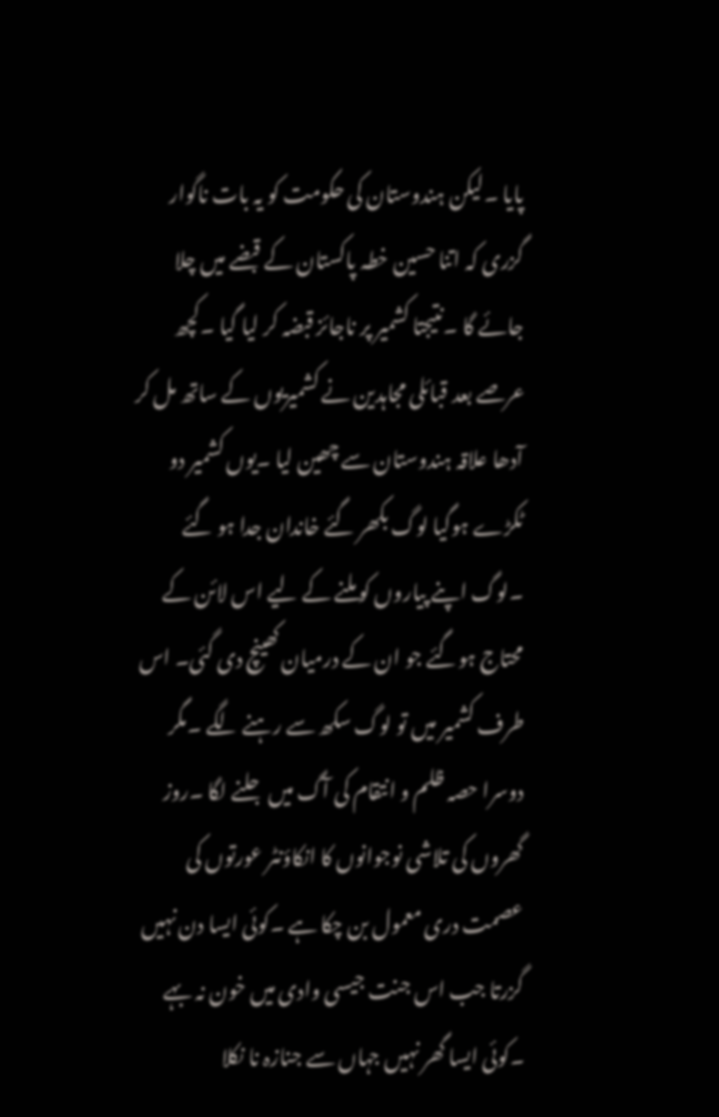پایا ۔لیکن ہندوستان کی حکومت کو یہ بات ناگوار گزری کہ اتنا حسین خطہ پاکستان کے قبضے میں چلا جائے گا ۔نتیجتا کشمیر پر ناجائز قبضہ کر لیا گیا ۔کچھ عرصے بعد قبائلی مجاہدین نے کشمیریوں کے ساتھ مل کر آدھا علاقہ ہندوستان سے چھین لیا ۔یوں کشمیر دو ٹکڑے ہوگیا لوگ بکھر گئے خاندان جدا ہو گئے ۔لوگ اپنے پیاروں کو ملنے کے لیے اس لائن کے محتاج ہوگئے جو ان کے درمیان کھینچ دی گئی۔ اس طرف کشمیر میں تو لوگ سکھ سے رہنے لگے ۔مگر دوسرا حصہ ظلم و انتقام کی آگ میں جلنے لگا ۔روز گھروں کی تلاشی نوجوانوں کا انکاؤنٹر عورتوں کی عصمت دری معمول بن چکا ہے ۔کوئی ایسا دن نہیں گزرتا جب اس جنت جیسی وادی میں خون نہ بہے ۔کوئی ایسا گھر نہیں جہاں سے جنازہ نا نکلا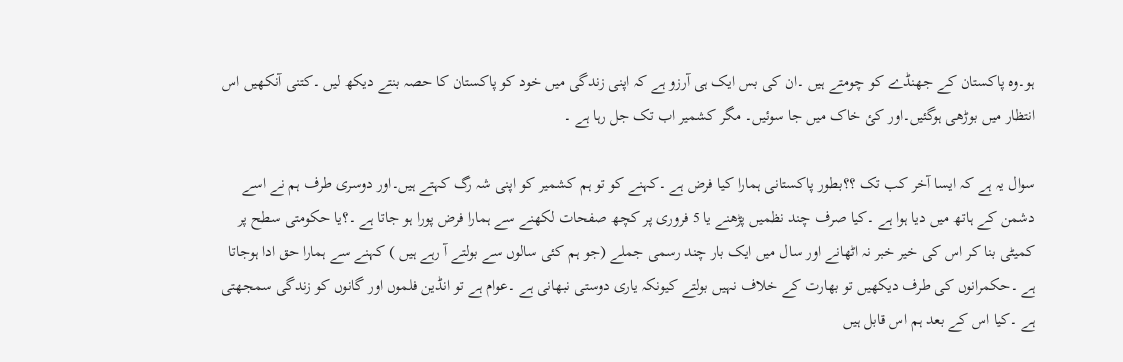ہو۔وہ پاکستان کے جھنڈے کو چومتے ہیں ۔ان کی بس ایک ہی آرزو ہے کہ اپنی زندگی میں خود کو پاکستان کا حصہ بنتے دیکھ لیں ۔کتنی آنکھیں اس انتظار میں بوڑھی ہوگئیں۔اور کئ خاک میں جا سوئیں۔ مگر کشمیر اب تک جل رہا ہے ۔

سوال یہ ہے کہ ایسا آخر کب تک ؟؟بطور پاکستانی ہمارا کیا فرض ہے ۔کہنے کو تو ہم کشمیر کو اپنی شہ رگ کہتے ہیں۔اور دوسری طرف ہم نے اسے دشمن کے ہاتھ میں دیا ہوا ہے ۔کیا صرف چند نظمیں پڑھنے یا 5 فروری پر کچھ صفحات لکھنے سے ہمارا فرض پورا ہو جاتا ہے ۔؟یا حکومتی سطح پر کمیٹی بنا کر اس کی خیر خبر نہ اٹھانے اور سال میں ایک بار چند رسمی جملے (جو ہم کئی سالوں سے بولتے آ رہے ہیں ) کہنے سے ہمارا حق ادا ہوجاتا ہے ۔حکمرانوں کی طرف دیکھیں تو بھارت کے خلاف نہیں بولتے کیونکہ یاری دوستی نبھانی ہے ۔عوام ہے تو انڈین فلموں اور گانوں کو زندگی سمجھتی ہے ۔کیا اس کے بعد ہم اس قابل ہیں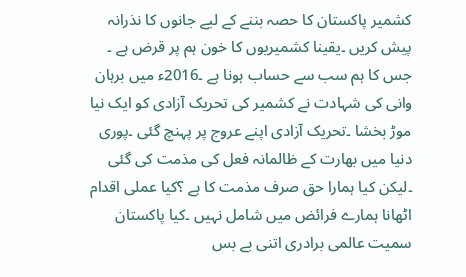کشمیر پاکستان کا حصہ بننے کے لیے جانوں کا نذرانہ پیش کریں ۔یقینا کشمیریوں کا خون ہم پر قرض ہے ۔ جس کا ہم سب سے حساب ہونا ہے ۔2016ء میں برہان وانی کی شہادت نے کشمیر کی تحریک آزادی کو ایک نیا موڑ بخشا ۔تحریک آزادی اپنے عروج پر پہنچ گئی ۔پوری دنیا میں بھارت کے ظالمانہ فعل کی مذمت کی گئی ۔لیکن کیا ہمارا حق صرف مذمت کا ہے ؟کیا عملی اقدام اٹھانا ہمارے فرائض میں شامل نہیں ۔کیا پاکستان سمیت عالمی برادری اتنی بے بس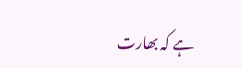ہے کہ بھارت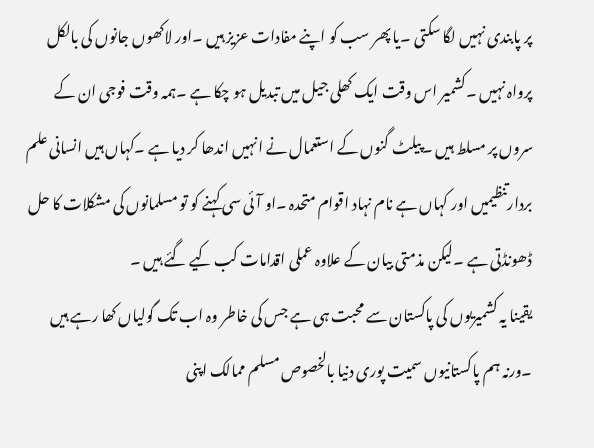پر پابندی نہیں لگا سکتی ۔یا پھر سب کو اپنے مفادات عزیز ہیں ۔اور لاکھوں جانوں کی بالکل پرواہ نہیں ۔کشمیر اس وقت ایک کھلی جیل میں تبدیل ہو چکا ہے ۔ہمہ وقت فوجی ان کے سروں پر مسلط ہیں ۔پیلٹ گنوں کے استعمال نے انہیں اندھا کر دیا ہے ۔کہاں ہیں انسانی علم بردارتنظیمیں اور کہاں ہے نام نہاد اقوام متحدہ ۔او آئی سی کہنے کو تو مسلمانوں کی مشکلات کا حل ڈھونڈتی ہے ۔لیکن مذمتی بیان کے علاوہ عملی اقدامات کب کیے گئے ہیں ۔
یقینا یہ کشمیریوں کی پاکستان سے محبت ہی ہے جس کی خاطر وہ اب تک گولیاں کھا رہے ہیں ۔ورنہ ہم پاکستانیوں سمیت پوری دنیا بالخصوص مسلم ممالک اپنی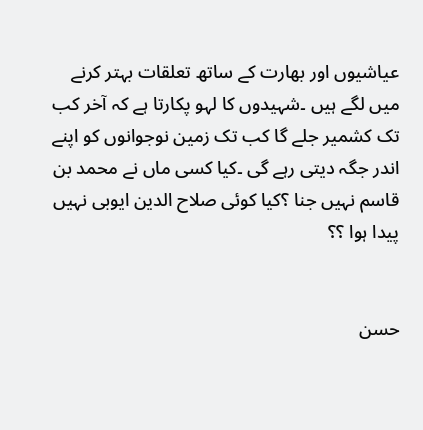عیاشیوں اور بھارت کے ساتھ تعلقات بہتر کرنے میں لگے ہیں ۔شہیدوں کا لہو پکارتا ہے کہ آخر کب تک کشمیر جلے گا کب تک زمین نوجوانوں کو اپنے اندر جگہ دیتی رہے گی ۔کیا کسی ماں نے محمد بن قاسم نہیں جنا ؟کیا کوئی صلاح الدین ایوبی نہیں پیدا ہوا ؟؟


حسن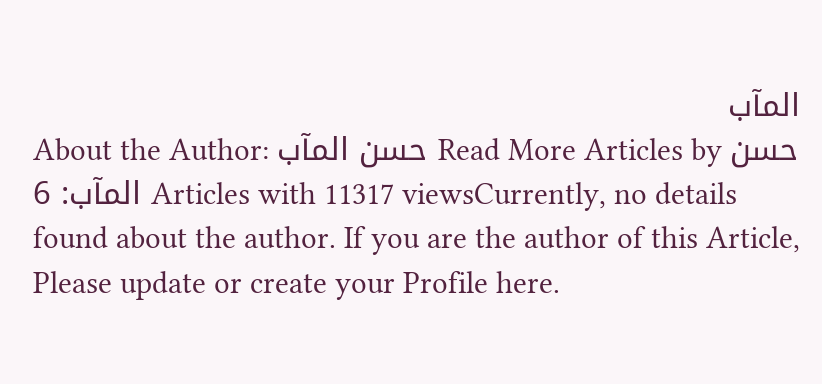المآب
About the Author: حسن المآب Read More Articles by حسن المآب: 6 Articles with 11317 viewsCurrently, no details found about the author. If you are the author of this Article, Please update or create your Profile here.